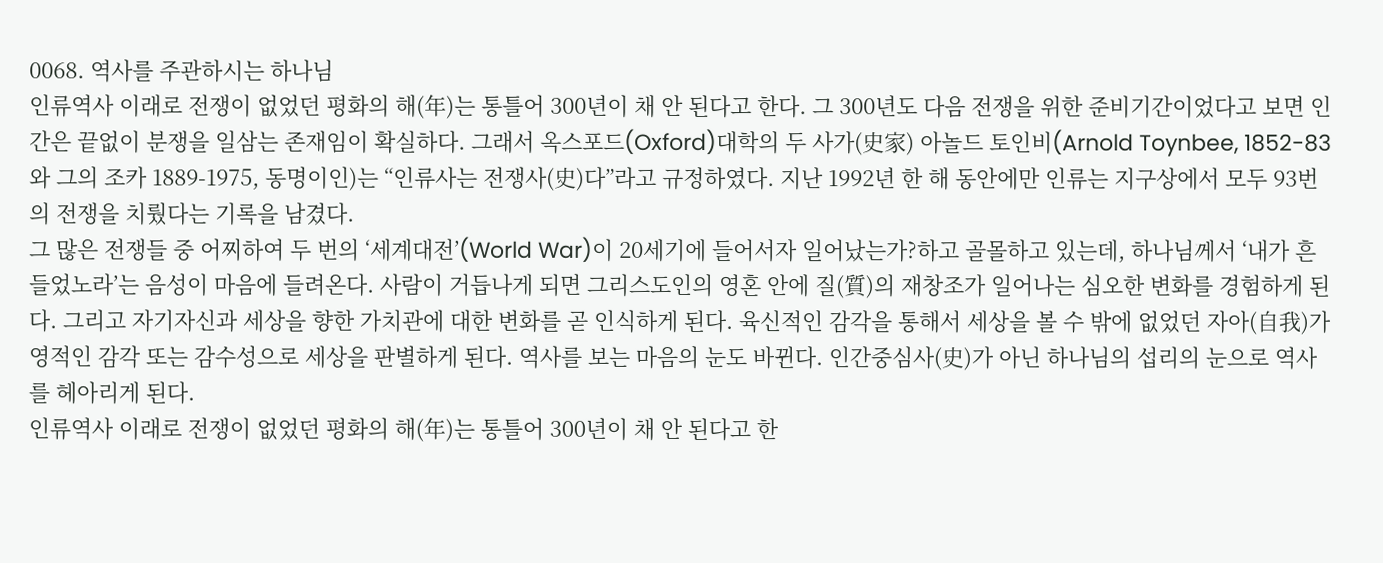0068. 역사를 주관하시는 하나님
인류역사 이래로 전쟁이 없었던 평화의 해(年)는 통틀어 300년이 채 안 된다고 한다. 그 300년도 다음 전쟁을 위한 준비기간이었다고 보면 인간은 끝없이 분쟁을 일삼는 존재임이 확실하다. 그래서 옥스포드(Oxford)대학의 두 사가(史家) 아놀드 토인비(Arnold Toynbee, 1852-83와 그의 조카 1889-1975, 동명이인)는 “인류사는 전쟁사(史)다”라고 규정하였다. 지난 1992년 한 해 동안에만 인류는 지구상에서 모두 93번의 전쟁을 치뤘다는 기록을 남겼다.
그 많은 전쟁들 중 어찌하여 두 번의 ‘세계대전’(World War)이 20세기에 들어서자 일어났는가?하고 골몰하고 있는데, 하나님께서 ‘내가 흔들었노라’는 음성이 마음에 들려온다. 사람이 거듭나게 되면 그리스도인의 영혼 안에 질(質)의 재창조가 일어나는 심오한 변화를 경험하게 된다. 그리고 자기자신과 세상을 향한 가치관에 대한 변화를 곧 인식하게 된다. 육신적인 감각을 통해서 세상을 볼 수 밖에 없었던 자아(自我)가 영적인 감각 또는 감수성으로 세상을 판별하게 된다. 역사를 보는 마음의 눈도 바뀐다. 인간중심사(史)가 아닌 하나님의 섭리의 눈으로 역사를 헤아리게 된다.
인류역사 이래로 전쟁이 없었던 평화의 해(年)는 통틀어 300년이 채 안 된다고 한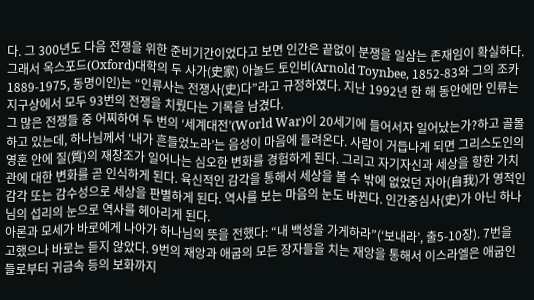다. 그 300년도 다음 전쟁을 위한 준비기간이었다고 보면 인간은 끝없이 분쟁을 일삼는 존재임이 확실하다. 그래서 옥스포드(Oxford)대학의 두 사가(史家) 아놀드 토인비(Arnold Toynbee, 1852-83와 그의 조카 1889-1975, 동명이인)는 “인류사는 전쟁사(史)다”라고 규정하였다. 지난 1992년 한 해 동안에만 인류는 지구상에서 모두 93번의 전쟁을 치뤘다는 기록을 남겼다.
그 많은 전쟁들 중 어찌하여 두 번의 ‘세계대전’(World War)이 20세기에 들어서자 일어났는가?하고 골몰하고 있는데, 하나님께서 ‘내가 흔들었노라’는 음성이 마음에 들려온다. 사람이 거듭나게 되면 그리스도인의 영혼 안에 질(質)의 재창조가 일어나는 심오한 변화를 경험하게 된다. 그리고 자기자신과 세상을 향한 가치관에 대한 변화를 곧 인식하게 된다. 육신적인 감각을 통해서 세상을 볼 수 밖에 없었던 자아(自我)가 영적인 감각 또는 감수성으로 세상을 판별하게 된다. 역사를 보는 마음의 눈도 바뀐다. 인간중심사(史)가 아닌 하나님의 섭리의 눈으로 역사를 헤아리게 된다.
아론과 모세가 바로에게 나아가 하나님의 뜻을 전했다: “내 백성을 가게하라”(‘보내라’, 출5-10장). 7번을
고했으나 바로는 듣지 않았다. 9번의 재앙과 애굽의 모든 장자들을 치는 재앙을 통해서 이스라엘은 애굽인들로부터 귀금속 등의 보화까지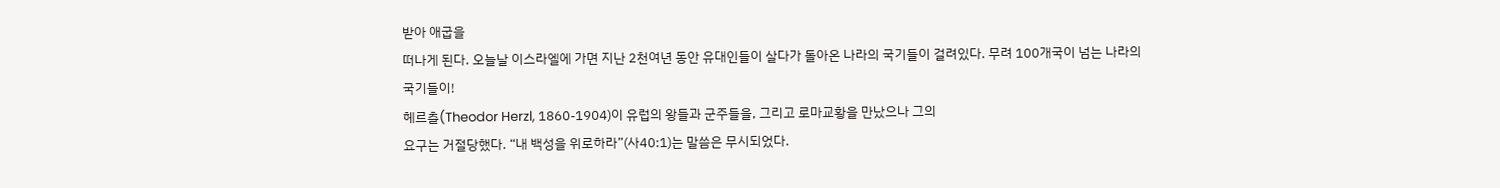받아 애굽을
떠나게 된다. 오늘날 이스라엘에 가면 지난 2천여년 동안 유대인들이 살다가 돌아온 나라의 국기들이 걸려있다. 무려 100개국이 넘는 나라의
국기들이!
헤르츨(Theodor Herzl, 1860-1904)이 유럽의 왕들과 군주들을, 그리고 로마교황을 만났으나 그의
요구는 거절당했다. “내 백성을 위로하라”(사40:1)는 말씀은 무시되었다.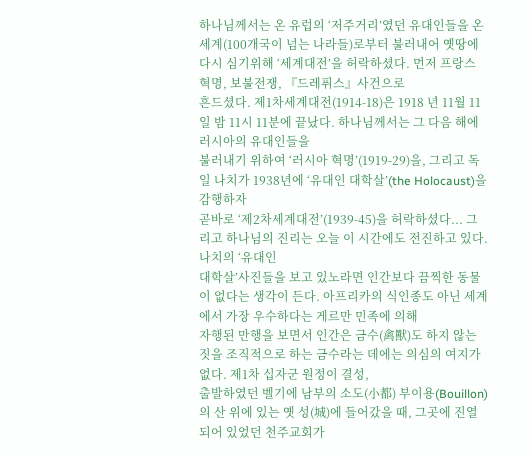하나님께서는 온 유럽의 ‘저주거리’였던 유대인들을 온
세계(100개국이 넘는 나라들)로부터 불러내어 옛땅에 다시 심기위해 ‘세계대전’을 허락하셨다. 먼저 프랑스 혁명, 보불전쟁, 『드레퓌스』사건으로
흔드셨다. 제1차세계대전(1914-18)은 1918 년 11월 11일 밤 11시 11분에 끝났다. 하나님께서는 그 다음 해에 러시아의 유대인들을
불러내기 위하여 ‘러시아 혁명’(1919-29)을, 그리고 독일 나치가 1938년에 ‘유대인 대학살’(the Holocaust)을 감행하자
곧바로 ‘제2차세계대전’(1939-45)을 허락하셨다... 그리고 하나님의 진리는 오늘 이 시간에도 전진하고 있다. 나치의 ‘유대인
대학살’사진들을 보고 있노라면 인간보다 끔찍한 동물이 없다는 생각이 든다. 아프리카의 식인종도 아닌 세계에서 가장 우수하다는 게르만 민족에 의해
자행된 만행을 보면서 인간은 금수(禽獸)도 하지 않는 짓을 조직적으로 하는 금수라는 데에는 의심의 여지가 없다. 제1차 십자군 원정이 결성,
출발하였던 벨기에 남부의 소도(小都) 부이용(Bouillon)의 산 위에 있는 옛 성(城)에 들어갔을 때, 그곳에 진열 되어 있었던 천주교회가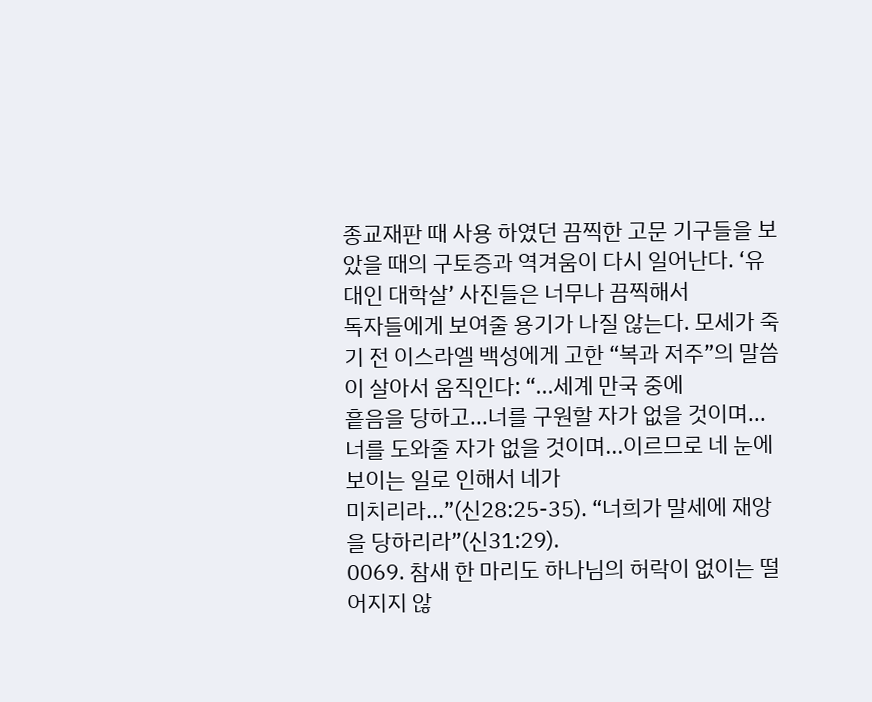종교재판 때 사용 하였던 끔찍한 고문 기구들을 보았을 때의 구토증과 역겨움이 다시 일어난다. ‘유대인 대학살’ 사진들은 너무나 끔찍해서
독자들에게 보여줄 용기가 나질 않는다. 모세가 죽기 전 이스라엘 백성에게 고한 “복과 저주”의 말씀이 살아서 움직인다: “...세계 만국 중에
흩음을 당하고...너를 구원할 자가 없을 것이며...너를 도와줄 자가 없을 것이며...이르므로 네 눈에 보이는 일로 인해서 네가
미치리라...”(신28:25-35). “너희가 말세에 재앙을 당하리라”(신31:29).
0069. 참새 한 마리도 하나님의 허락이 없이는 떨어지지 않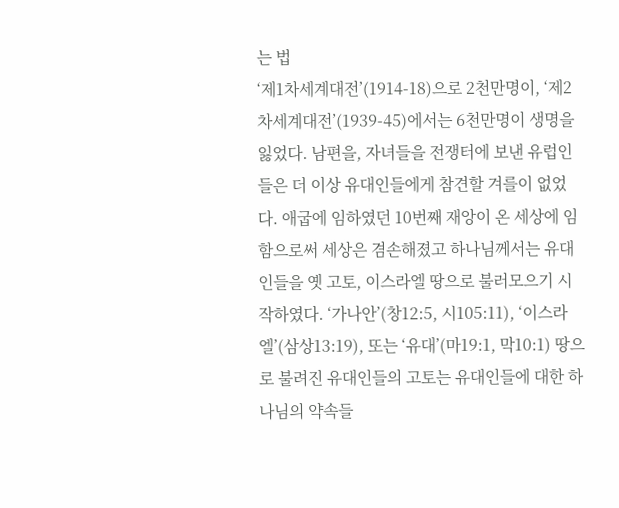는 법
‘제1차세계대전’(1914-18)으로 2천만명이, ‘제2차세계대전’(1939-45)에서는 6천만명이 생명을 잃었다. 남편을, 자녀들을 전쟁터에 보낸 유럽인들은 더 이상 유대인들에게 참견할 겨를이 없었다. 애굽에 임하였던 10번째 재앙이 온 세상에 임함으로써 세상은 겸손해졌고 하나님께서는 유대인들을 옛 고토, 이스라엘 땅으로 불러모으기 시작하였다. ‘가나안’(창12:5, 시105:11), ‘이스라엘’(삼상13:19), 또는 ‘유대’(마19:1, 막10:1) 땅으로 불려진 유대인들의 고토는 유대인들에 대한 하나님의 약속들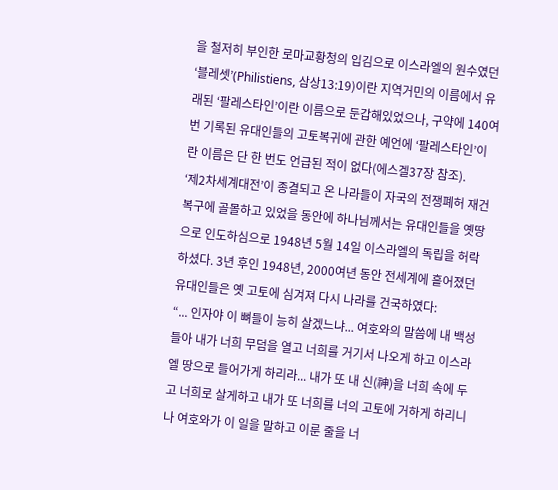을 철저히 부인한 로마교황청의 입김으로 이스라엘의 원수였던 ‘블레셋’(Philistiens, 삼상13:19)이란 지역거민의 이름에서 유래된 ‘팔레스타인’이란 이름으로 둔갑해있었으나, 구약에 140여번 기록된 유대인들의 고토복귀에 관한 예언에 ‘팔레스타인’이란 이름은 단 한 번도 언급된 적이 없다(에스겔37장 참조).
‘제2차세계대전’이 종결되고 온 나라들이 자국의 전쟁폐허 재건복구에 골몰하고 있었을 동안에 하나님께서는 유대인들을 옛땅으로 인도하심으로 1948년 5월 14일 이스라엘의 독립을 허락하셨다. 3년 후인 1948년, 2000여년 동안 전세계에 흩어졌던 유대인들은 옛 고토에 심겨져 다시 나라를 건국하였다:
“... 인자야 이 뼈들이 능히 살겠느냐... 여호와의 말씀에 내 백성들아 내가 너희 무덤을 열고 너희를 거기서 나오게 하고 이스라엘 땅으로 들어가게 하리라... 내가 또 내 신(神)을 너희 속에 두고 너희로 살게하고 내가 또 너희를 너의 고토에 거하게 하리니 나 여호와가 이 일을 말하고 이룬 줄을 너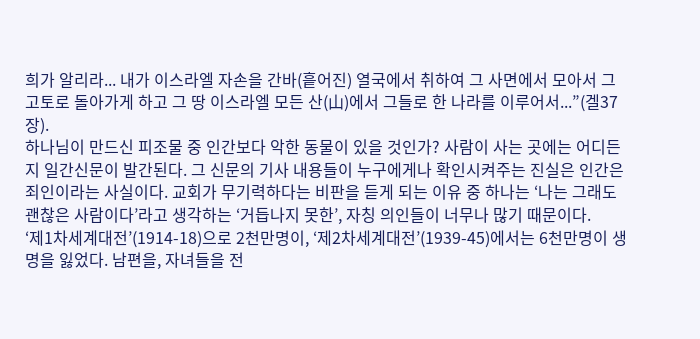희가 알리라... 내가 이스라엘 자손을 간바(흩어진) 열국에서 취하여 그 사면에서 모아서 그 고토로 돌아가게 하고 그 땅 이스라엘 모든 산(山)에서 그들로 한 나라를 이루어서...”(겔37장).
하나님이 만드신 피조물 중 인간보다 악한 동물이 있을 것인가? 사람이 사는 곳에는 어디든지 일간신문이 발간된다. 그 신문의 기사 내용들이 누구에게나 확인시켜주는 진실은 인간은 죄인이라는 사실이다. 교회가 무기력하다는 비판을 듣게 되는 이유 중 하나는 ‘나는 그래도 괜찮은 사람이다’라고 생각하는 ‘거듭나지 못한’, 자칭 의인들이 너무나 많기 때문이다.
‘제1차세계대전’(1914-18)으로 2천만명이, ‘제2차세계대전’(1939-45)에서는 6천만명이 생명을 잃었다. 남편을, 자녀들을 전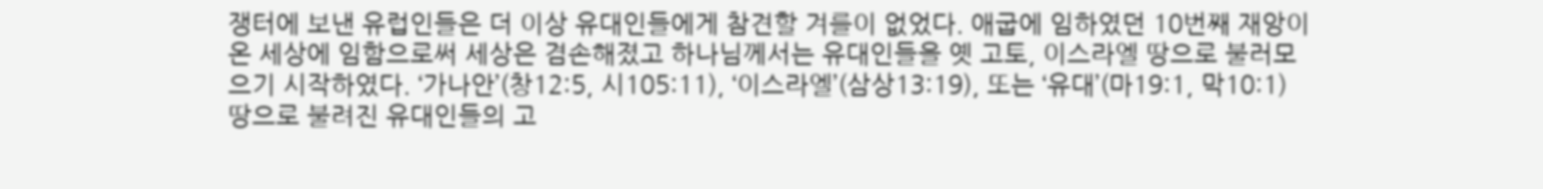쟁터에 보낸 유럽인들은 더 이상 유대인들에게 참견할 겨를이 없었다. 애굽에 임하였던 10번째 재앙이 온 세상에 임함으로써 세상은 겸손해졌고 하나님께서는 유대인들을 옛 고토, 이스라엘 땅으로 불러모으기 시작하였다. ‘가나안’(창12:5, 시105:11), ‘이스라엘’(삼상13:19), 또는 ‘유대’(마19:1, 막10:1) 땅으로 불려진 유대인들의 고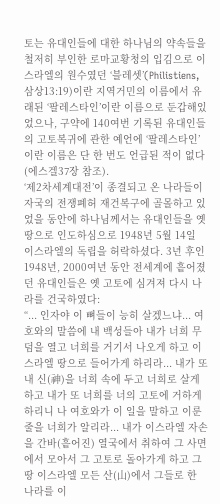토는 유대인들에 대한 하나님의 약속들을 철저히 부인한 로마교황청의 입김으로 이스라엘의 원수였던 ‘블레셋’(Philistiens, 삼상13:19)이란 지역거민의 이름에서 유래된 ‘팔레스타인’이란 이름으로 둔갑해있었으나, 구약에 140여번 기록된 유대인들의 고토복귀에 관한 예언에 ‘팔레스타인’이란 이름은 단 한 번도 언급된 적이 없다(에스겔37장 참조).
‘제2차세계대전’이 종결되고 온 나라들이 자국의 전쟁폐허 재건복구에 골몰하고 있었을 동안에 하나님께서는 유대인들을 옛땅으로 인도하심으로 1948년 5월 14일 이스라엘의 독립을 허락하셨다. 3년 후인 1948년, 2000여년 동안 전세계에 흩어졌던 유대인들은 옛 고토에 심겨져 다시 나라를 건국하였다:
“... 인자야 이 뼈들이 능히 살겠느냐... 여호와의 말씀에 내 백성들아 내가 너희 무덤을 열고 너희를 거기서 나오게 하고 이스라엘 땅으로 들어가게 하리라... 내가 또 내 신(神)을 너희 속에 두고 너희로 살게하고 내가 또 너희를 너의 고토에 거하게 하리니 나 여호와가 이 일을 말하고 이룬 줄을 너희가 알리라... 내가 이스라엘 자손을 간바(흩어진) 열국에서 취하여 그 사면에서 모아서 그 고토로 돌아가게 하고 그 땅 이스라엘 모든 산(山)에서 그들로 한 나라를 이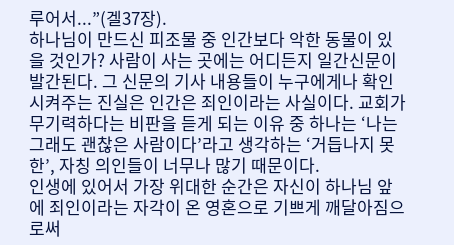루어서...”(겔37장).
하나님이 만드신 피조물 중 인간보다 악한 동물이 있을 것인가? 사람이 사는 곳에는 어디든지 일간신문이 발간된다. 그 신문의 기사 내용들이 누구에게나 확인시켜주는 진실은 인간은 죄인이라는 사실이다. 교회가 무기력하다는 비판을 듣게 되는 이유 중 하나는 ‘나는 그래도 괜찮은 사람이다’라고 생각하는 ‘거듭나지 못한’, 자칭 의인들이 너무나 많기 때문이다.
인생에 있어서 가장 위대한 순간은 자신이 하나님 앞에 죄인이라는 자각이 온 영혼으로 기쁘게 깨달아짐으로써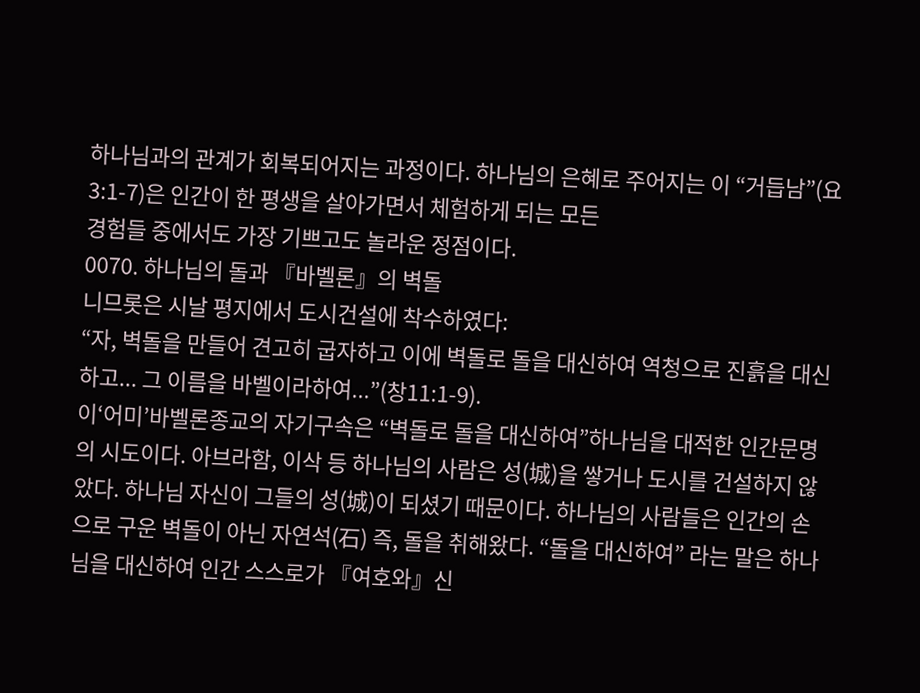하나님과의 관계가 회복되어지는 과정이다. 하나님의 은혜로 주어지는 이 “거듭남”(요3:1-7)은 인간이 한 평생을 살아가면서 체험하게 되는 모든
경험들 중에서도 가장 기쁘고도 놀라운 정점이다.
0070. 하나님의 돌과 『바벨론』의 벽돌
니므롯은 시날 평지에서 도시건설에 착수하였다:
“자, 벽돌을 만들어 견고히 굽자하고 이에 벽돌로 돌을 대신하여 역청으로 진흙을 대신하고... 그 이름을 바벨이라하여...”(창11:1-9).
이‘어미’바벨론종교의 자기구속은 “벽돌로 돌을 대신하여”하나님을 대적한 인간문명의 시도이다. 아브라함, 이삭 등 하나님의 사람은 성(城)을 쌓거나 도시를 건설하지 않았다. 하나님 자신이 그들의 성(城)이 되셨기 때문이다. 하나님의 사람들은 인간의 손으로 구운 벽돌이 아닌 자연석(石) 즉, 돌을 취해왔다. “돌을 대신하여” 라는 말은 하나님을 대신하여 인간 스스로가 『여호와』신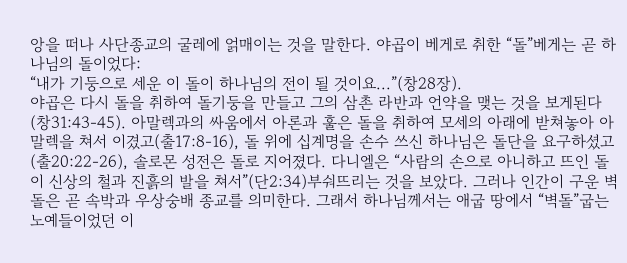앙을 떠나 사단종교의 굴레에 얽매이는 것을 말한다. 야곱이 베게로 취한 “돌”베게는 곧 하나님의 돌이었다:
“내가 기둥으로 세운 이 돌이 하나님의 전이 될 것이요...”(창28장).
야곱은 다시 돌을 취하여 돌기둥을 만들고 그의 삼촌 라반과 언약을 맺는 것을 보게된다(창31:43-45). 아말렉과의 싸움에서 아론과 훌은 돌을 취하여 모세의 아래에 받쳐놓아 아말렉을 쳐서 이겼고(출17:8-16), 돌 위에 십계명을 손수 쓰신 하나님은 돌단을 요구하셨고(출20:22-26), 솔로몬 성전은 돌로 지어졌다. 다니엘은 “사람의 손으로 아니하고 뜨인 돌이 신상의 철과 진흙의 발을 쳐서”(단2:34)부숴뜨리는 것을 보았다. 그러나 인간이 구운 벽돌은 곧 속박과 우상숭배 종교를 의미한다. 그래서 하나님께서는 애굽 땅에서 “벽돌”굽는 노예들이었던 이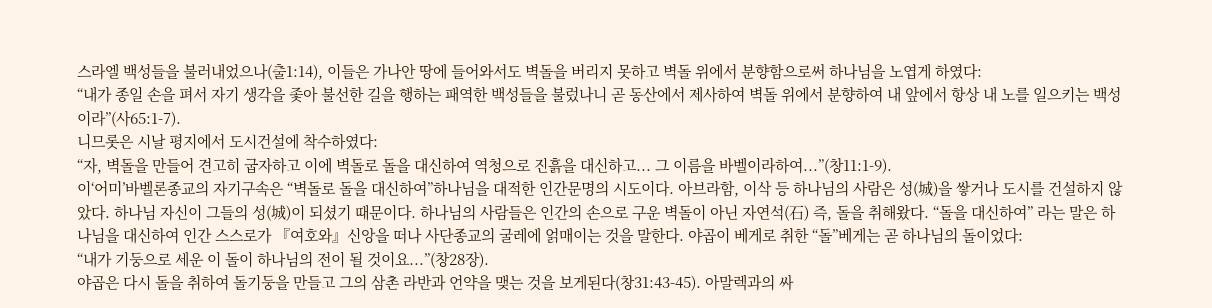스라엘 백성들을 불러내었으나(출1:14), 이들은 가나안 땅에 들어와서도 벽돌을 버리지 못하고 벽돌 위에서 분향함으로써 하나님을 노엽게 하였다:
“내가 종일 손을 펴서 자기 생각을 좇아 불선한 길을 행하는 패역한 백성들을 불렀나니 곧 동산에서 제사하여 벽돌 위에서 분향하여 내 앞에서 항상 내 노를 일으키는 백성이라”(사65:1-7).
니므롯은 시날 평지에서 도시건설에 착수하였다:
“자, 벽돌을 만들어 견고히 굽자하고 이에 벽돌로 돌을 대신하여 역청으로 진흙을 대신하고... 그 이름을 바벨이라하여...”(창11:1-9).
이‘어미’바벨론종교의 자기구속은 “벽돌로 돌을 대신하여”하나님을 대적한 인간문명의 시도이다. 아브라함, 이삭 등 하나님의 사람은 성(城)을 쌓거나 도시를 건설하지 않았다. 하나님 자신이 그들의 성(城)이 되셨기 때문이다. 하나님의 사람들은 인간의 손으로 구운 벽돌이 아닌 자연석(石) 즉, 돌을 취해왔다. “돌을 대신하여” 라는 말은 하나님을 대신하여 인간 스스로가 『여호와』신앙을 떠나 사단종교의 굴레에 얽매이는 것을 말한다. 야곱이 베게로 취한 “돌”베게는 곧 하나님의 돌이었다:
“내가 기둥으로 세운 이 돌이 하나님의 전이 될 것이요...”(창28장).
야곱은 다시 돌을 취하여 돌기둥을 만들고 그의 삼촌 라반과 언약을 맺는 것을 보게된다(창31:43-45). 아말렉과의 싸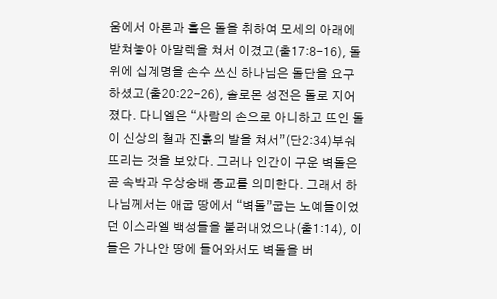움에서 아론과 훌은 돌을 취하여 모세의 아래에 받쳐놓아 아말렉을 쳐서 이겼고(출17:8-16), 돌 위에 십계명을 손수 쓰신 하나님은 돌단을 요구하셨고(출20:22-26), 솔로몬 성전은 돌로 지어졌다. 다니엘은 “사람의 손으로 아니하고 뜨인 돌이 신상의 철과 진흙의 발을 쳐서”(단2:34)부숴뜨리는 것을 보았다. 그러나 인간이 구운 벽돌은 곧 속박과 우상숭배 종교를 의미한다. 그래서 하나님께서는 애굽 땅에서 “벽돌”굽는 노예들이었던 이스라엘 백성들을 불러내었으나(출1:14), 이들은 가나안 땅에 들어와서도 벽돌을 버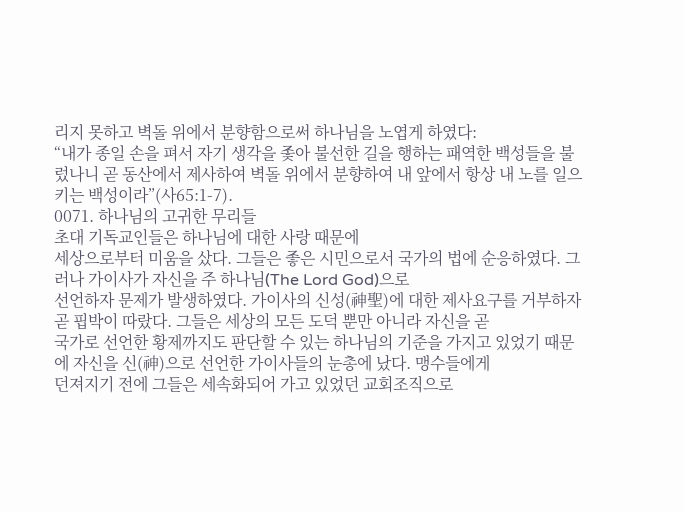리지 못하고 벽돌 위에서 분향함으로써 하나님을 노엽게 하였다:
“내가 종일 손을 펴서 자기 생각을 좇아 불선한 길을 행하는 패역한 백성들을 불렀나니 곧 동산에서 제사하여 벽돌 위에서 분향하여 내 앞에서 항상 내 노를 일으키는 백성이라”(사65:1-7).
0071. 하나님의 고귀한 무리들
초대 기독교인들은 하나님에 대한 사랑 때문에
세상으로부터 미움을 샀다. 그들은 좋은 시민으로서 국가의 법에 순응하였다. 그러나 가이사가 자신을 주 하나님(The Lord God)으로
선언하자 문제가 발생하였다. 가이사의 신성(神聖)에 대한 제사요구를 거부하자 곧 핍박이 따랐다. 그들은 세상의 모든 도덕 뿐만 아니라 자신을 곧
국가로 선언한 황제까지도 판단할 수 있는 하나님의 기준을 가지고 있었기 때문에 자신을 신(神)으로 선언한 가이사들의 눈총에 났다. 맹수들에게
던져지기 전에 그들은 세속화되어 가고 있었던 교회조직으로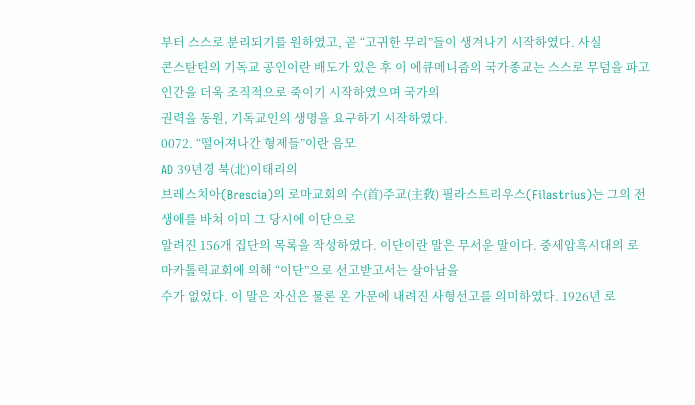부터 스스로 분리되기를 원하였고, 곧 “고귀한 무리”들이 생겨나기 시작하였다. 사실
콘스탄틴의 기독교 공인이란 배도가 있은 후 이 에큐메니즘의 국가종교는 스스로 무덤을 파고 인간을 더욱 조직적으로 죽이기 시작하였으며 국가의
권력을 동원, 기독교인의 생명을 요구하기 시작하였다.
0072. “떨어져나간 형제들”이란 음모
AD 39년경 북(北)이태리의
브레스치아(Brescia)의 로마교회의 수(首)주교(主敎) 필라스트리우스(Filastrius)는 그의 전생애를 바쳐 이미 그 당시에 이단으로
알려진 156개 집단의 목록을 작성하였다. 이단이란 말은 무서운 말이다. 중세암흑시대의 로마카톨릭교회에 의해 “이단”으로 선고받고서는 살아남을
수가 없었다. 이 말은 자신은 물론 온 가문에 내려진 사형선고를 의미하였다. 1926년 로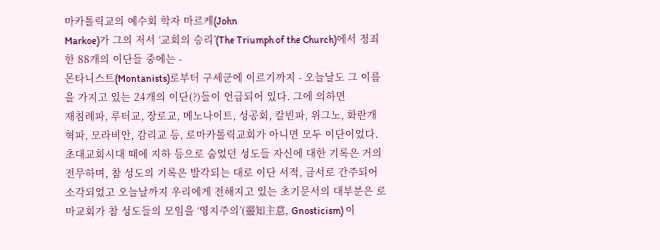마카톨릭교의 예수회 학자 마르케(John
Markoe)가 그의 저서 ‘교회의 승리’(The Triumph of the Church)에서 정죄한 88개의 이단들 중에는 -
몬타니스트(Montanists)로부터 구세군에 이르기까지 - 오늘날도 그 이름을 가지고 있는 24개의 이단(?)들이 언급되어 있다. 그에 의하면
재침례파, 루터교, 장로교, 메노나이트, 성공회, 칼빈파, 위그노, 화란개혁파, 모라비안, 감리교 등, 로마카톨릭교회가 아니면 모두 이단이었다.
초대교회시대 때에 지하 등으로 숨었던 성도들 자신에 대한 기록은 거의 전무하며, 참 성도의 기록은 발각되는 대로 이단 서적, 금서로 간주되어
소각되었고 오늘날까지 우리에게 전해지고 있는 초기문서의 대부분은 로마교회가 참 성도들의 모임을 ‘영지주의’(靈知主意, Gnosticism) 이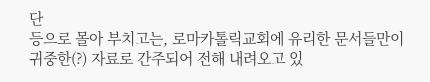단
등으로 몰아 부치고는, 로마카톨릭교회에 유리한 문서들만이 귀중한(?) 자료로 간주되어 전해 내려오고 있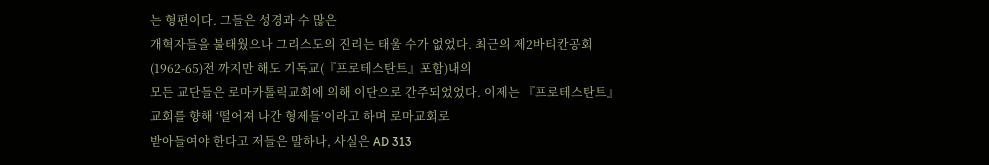는 형편이다. 그들은 성경과 수 많은
개혁자들을 불태웠으나 그리스도의 진리는 태울 수가 없었다. 최근의 제2바티칸공회(1962-65)전 까지만 해도 기독교(『프로테스탄트』포함)내의
모든 교단들은 로마카톨릭교회에 의해 이단으로 간주되었었다. 이제는 『프로테스탄트』교회를 향해 ‘떨어져 나간 형제들’이라고 하며 로마교회로
받아들여야 한다고 저들은 말하나, 사실은 AD 313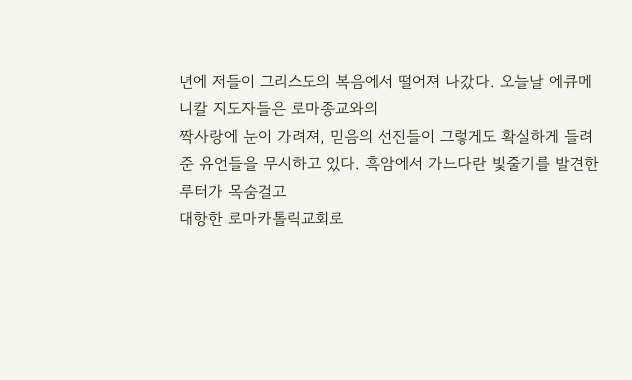년에 저들이 그리스도의 복음에서 떨어져 나갔다. 오늘날 에큐메니칼 지도자들은 로마종교와의
짝사랑에 눈이 가려져, 믿음의 선진들이 그렇게도 확실하게 들려준 유언들을 무시하고 있다. 흑암에서 가느다란 빛줄기를 발견한 루터가 목숨걸고
대항한 로마카톨릭교회로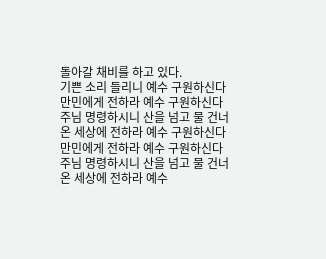돌아갈 채비를 하고 있다.
기쁜 소리 들리니 예수 구원하신다
만민에게 전하라 예수 구원하신다
주님 명령하시니 산을 넘고 물 건너
온 세상에 전하라 예수 구원하신다
만민에게 전하라 예수 구원하신다
주님 명령하시니 산을 넘고 물 건너
온 세상에 전하라 예수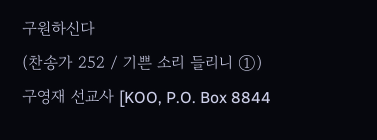구원하신다
(찬송가 252 / 기쁜 소리 들리니 ①)
구영재 선교사 [KOO, P.O. Box 8844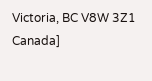Victoria, BC V8W 3Z1
Canada]